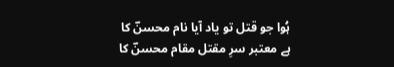ہُوا جو قتل تو یاد آیا نام محسنؔ کا
ہے معتبر سرِ مقتل مقام محسنؔ کا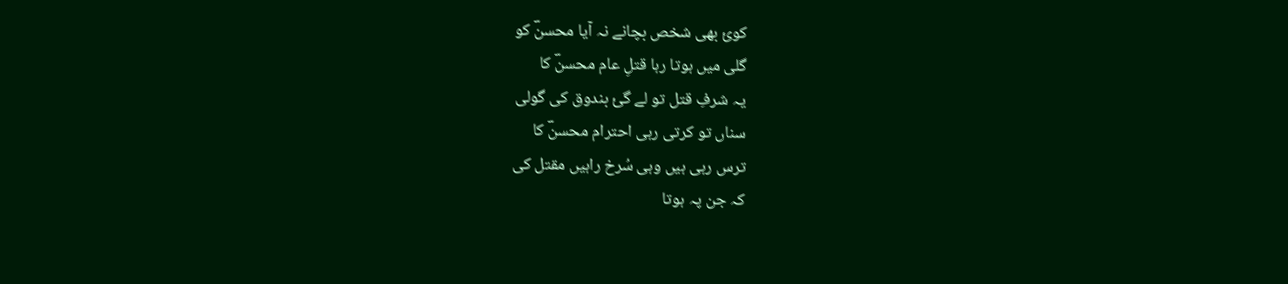کوئ بھی شخص بچانے نہ آیا محسنؔ کو
گلی میں ہوتا رہا قتلِ عام محسنؔ کا
یہ شرفِ قتل تو لے گئ بندوق کی گولی
سناں تو کرتی رہی احترام محسنؔ کا
ترس رہی ہیں وہی سُرخ راہیں مقتل کی
کہ جن پہ ہوتا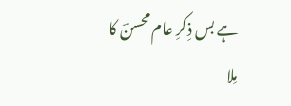ہے بس ذِکرِ عام محسنؔ کا
مِلا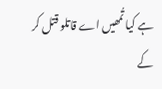ہے کیا تُمھیں اے قاتلو قتل کر کے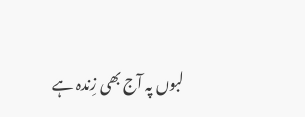لبوں پہ آج بھی زِندہ ہے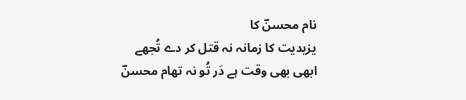نام محسنؔ کا
یزیدیت کا زمانہ نہ قتل کر دے تُجھے
ابھی بھی وقت ہے دَر تُو نہ تھام محسنؔ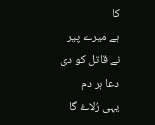کا
ہے میرے پیر نے قاتل کو دی دعا ہر دم
یہی رُلاۓ گا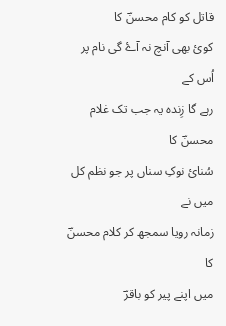قاتل کو کام محسنؔ کا
کوئ بھی آنچ نہ آۓ گی نام پر اُس کے
رہے گا زِندہ یہ جب تک غلام محسنؔ کا
سُنائ نوکِ سناں پر جو نظم کل میں نے
زمانہ رویا سمجھ کر کلام محسنؔ کا
میں اپنے پیر کو باقرؔ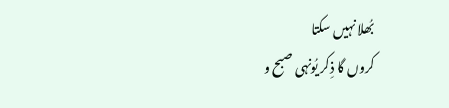بُھلا نہیں سکتا
کروں گا ذِکر یُونہی صبح و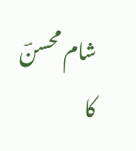شام محسنؔ کا